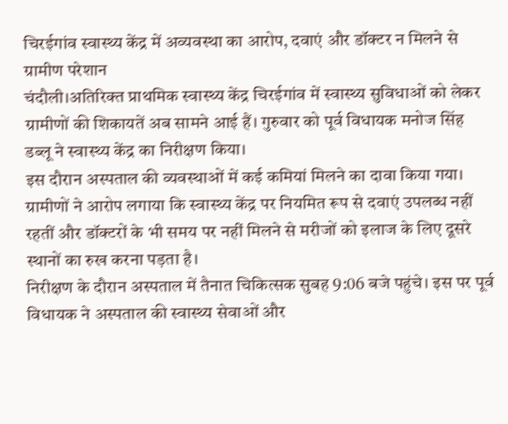चिरईगांव स्वास्थ्य केंद्र में अव्यवस्था का आरोप, दवाएं और डॉक्टर न मिलने से ग्रामीण परेशान
चंदौली।अतिरिक्त प्राथमिक स्वास्थ्य केंद्र चिरईगांव में स्वास्थ्य सुविधाओं को लेकर ग्रामीणों की शिकायतें अब सामने आई हैं। गुरुवार को पूर्व विधायक मनोज सिंह डब्लू ने स्वास्थ्य केंद्र का निरीक्षण किया।
इस दौरान अस्पताल की व्यवस्थाओं में कई कमियां मिलने का दावा किया गया। ग्रामीणों ने आरोप लगाया कि स्वास्थ्य केंद्र पर नियमित रूप से दवाएं उपलब्ध नहीं रहतीं और डॉक्टरों के भी समय पर नहीं मिलने से मरीजों को इलाज के लिए दूसरे स्थानों का रुख करना पड़ता है।
निरीक्षण के दौरान अस्पताल में तैनात चिकित्सक सुबह 9:06 बजे पहुंचे। इस पर पूर्व विधायक ने अस्पताल की स्वास्थ्य सेवाओं और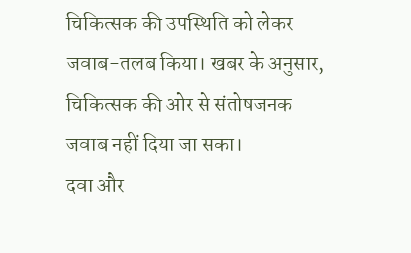चिकित्सक की उपस्थिति को लेकर जवाब-तलब किया। खबर के अनुसार, चिकित्सक की ओर से संतोषजनक जवाब नहीं दिया जा सका।
दवा और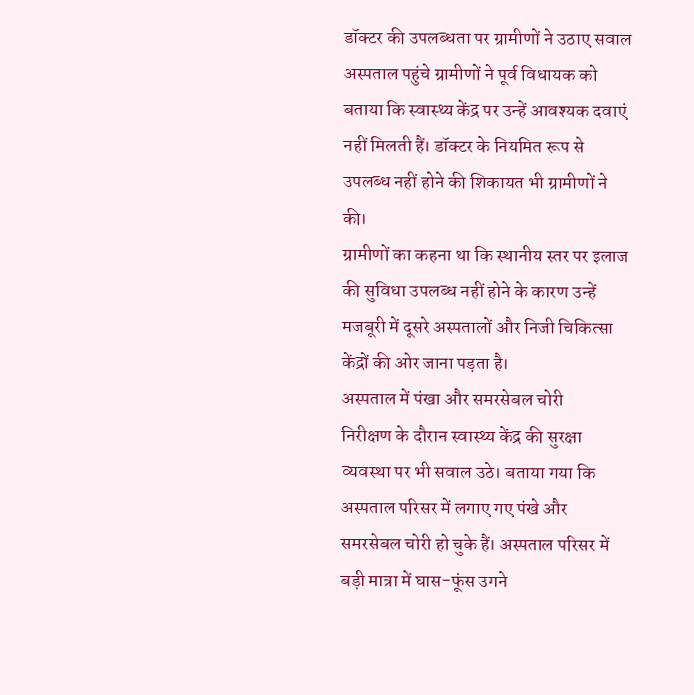डॉक्टर की उपलब्धता पर ग्रामीणों ने उठाए सवाल
अस्पताल पहुंचे ग्रामीणों ने पूर्व विधायक को बताया कि स्वास्थ्य केंद्र पर उन्हें आवश्यक दवाएं नहीं मिलती हैं। डॉक्टर के नियमित रूप से उपलब्ध नहीं होने की शिकायत भी ग्रामीणों ने की।
ग्रामीणों का कहना था कि स्थानीय स्तर पर इलाज की सुविधा उपलब्ध नहीं होने के कारण उन्हें मजबूरी में दूसरे अस्पतालों और निजी चिकित्सा केंद्रों की ओर जाना पड़ता है।
अस्पताल में पंखा और समरसेबल चोरी
निरीक्षण के दौरान स्वास्थ्य केंद्र की सुरक्षा व्यवस्था पर भी सवाल उठे। बताया गया कि अस्पताल परिसर में लगाए गए पंखे और समरसेबल चोरी हो चुके हैं। अस्पताल परिसर में बड़ी मात्रा में घास-फूंस उगने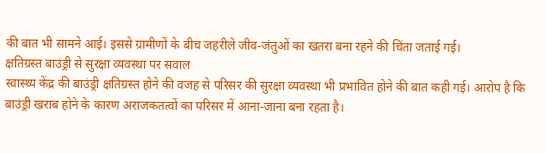की बात भी सामने आई। इससे ग्रामीणों के बीच जहरीले जीव-जंतुओं का खतरा बना रहने की चिंता जताई गई।
क्षतिग्रस्त बाउंड्री से सुरक्षा व्यवस्था पर सवाल
स्वास्थ्य केंद्र की बाउंड्री क्षतिग्रस्त होने की वजह से परिसर की सुरक्षा व्यवस्था भी प्रभावित होने की बात कही गई। आरोप है कि बाउंड्री खराब होने के कारण अराजकतत्वों का परिसर में आना-जाना बना रहता है।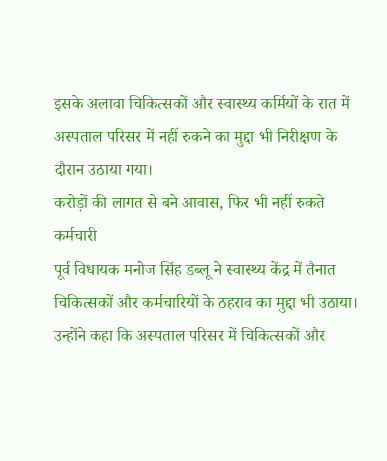इसके अलावा चिकित्सकों और स्वास्थ्य कर्मियों के रात में अस्पताल परिसर में नहीं रुकने का मुद्दा भी निरीक्षण के दौरान उठाया गया।
करोड़ों की लागत से बने आवास, फिर भी नहीं रुकते कर्मचारी
पूर्व विधायक मनोज सिंह डब्लू ने स्वास्थ्य केंद्र में तैनात चिकित्सकों और कर्मचारियों के ठहराव का मुद्दा भी उठाया। उन्होंने कहा कि अस्पताल परिसर में चिकित्सकों और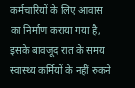कर्मचारियों के लिए आवास का निर्माण कराया गया है, इसके बावजूद रात के समय स्वास्थ्य कर्मियों के नहीं रुकने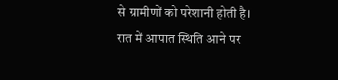से ग्रामीणों को परेशानी होती है।
रात में आपात स्थिति आने पर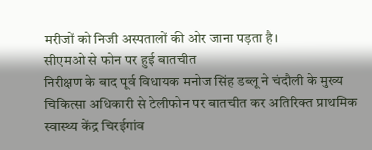मरीजों को निजी अस्पतालों की ओर जाना पड़ता है।
सीएमओ से फोन पर हुई बातचीत
निरीक्षण के बाद पूर्व विधायक मनोज सिंह डब्लू ने चंदौली के मुख्य चिकित्सा अधिकारी से टेलीफोन पर बातचीत कर अतिरिक्त प्राथमिक स्वास्थ्य केंद्र चिरईगांव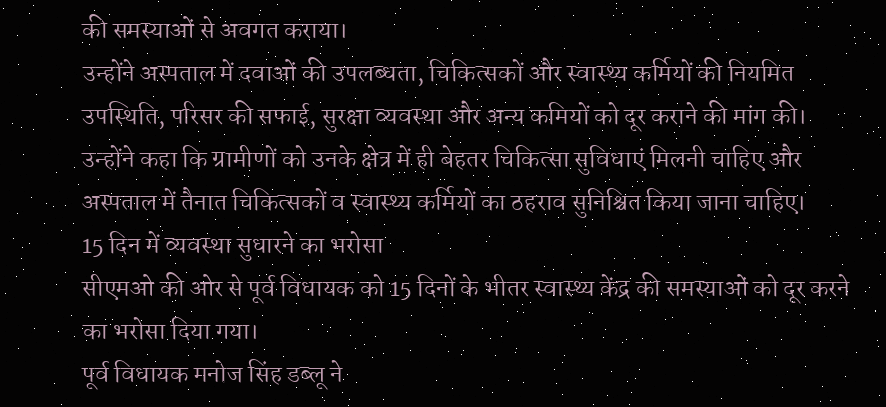की समस्याओं से अवगत कराया।
उन्होंने अस्पताल में दवाओं की उपलब्धता, चिकित्सकों और स्वास्थ्य कर्मियों की नियमित उपस्थिति, परिसर की सफाई, सुरक्षा व्यवस्था और अन्य कमियों को दूर कराने की मांग की।
उन्होंने कहा कि ग्रामीणों को उनके क्षेत्र में ही बेहतर चिकित्सा सुविधाएं मिलनी चाहिए और अस्पताल में तैनात चिकित्सकों व स्वास्थ्य कर्मियों का ठहराव सुनिश्चित किया जाना चाहिए।
15 दिन में व्यवस्था सुधारने का भरोसा
सीएमओ की ओर से पूर्व विधायक को 15 दिनों के भीतर स्वास्थ्य केंद्र की समस्याओं को दूर करने का भरोसा दिया गया।
पूर्व विधायक मनोज सिंह डब्लू ने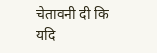चेतावनी दी कि यदि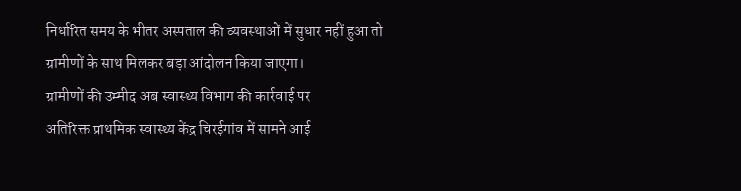निर्धारित समय के भीतर अस्पताल की व्यवस्थाओं में सुधार नहीं हुआ तो ग्रामीणों के साथ मिलकर बड़ा आंदोलन किया जाएगा।
ग्रामीणों की उम्मीद अब स्वास्थ्य विभाग की कार्रवाई पर
अतिरिक्त प्राथमिक स्वास्थ्य केंद्र चिरईगांव में सामने आई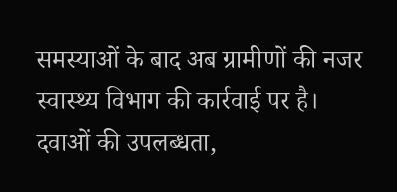समस्याओं के बाद अब ग्रामीणों की नजर स्वास्थ्य विभाग की कार्रवाई पर है।
दवाओं की उपलब्धता,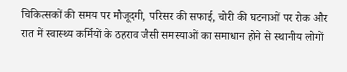चिकित्सकों की समय पर मौजूदगी, परिसर की सफाई, चोरी की घटनाओं पर रोक और रात में स्वास्थ्य कर्मियों के ठहराव जैसी समस्याओं का समाधान होने से स्थानीय लोगों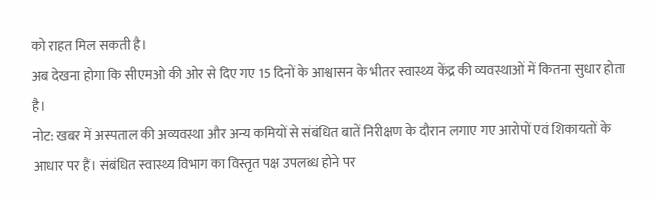को राहत मिल सकती है।
अब देखना होगा कि सीएमओ की ओर से दिए गए 15 दिनों के आश्वासन के भीतर स्वास्थ्य केंद्र की व्यवस्थाओं में कितना सुधार होता है।
नोट: खबर में अस्पताल की अव्यवस्था और अन्य कमियों से संबंधित बातें निरीक्षण के दौरान लगाए गए आरोपों एवं शिकायतों के आधार पर हैं। संबंधित स्वास्थ्य विभाग का विस्तृत पक्ष उपलब्ध होने पर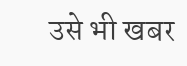उसे भी खबर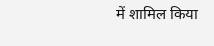में शामिल किया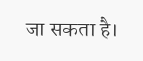जा सकता है।